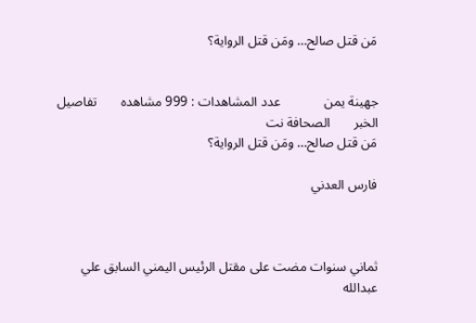مَن قتل صالح… ومَن قتل الرواية؟


جهينة يمن             عدد المشاهدات : 999 مشاهده       تفاصيل الخبر       الصحافة نت
مَن قتل صالح… ومَن قتل الرواية؟

فارس العدني



ثماني سنوات مضت على مقتل الرئيس اليمني السابق علي عبدالله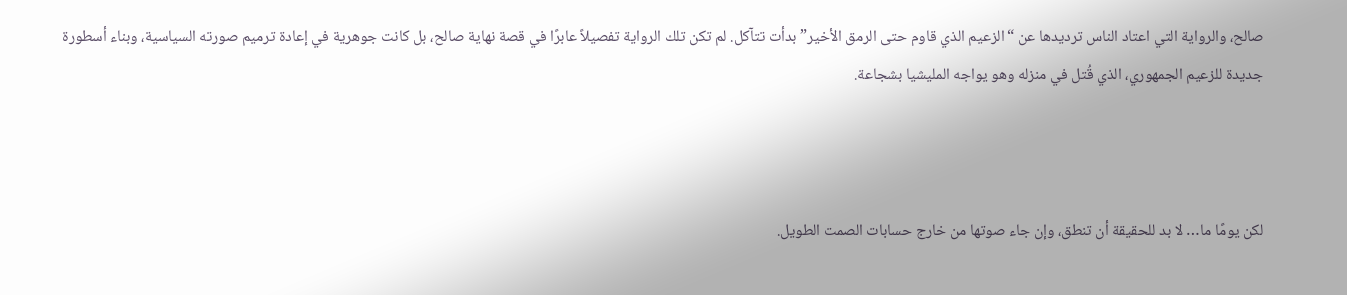صالح، والرواية التي اعتاد الناس ترديدها عن “الزعيم الذي قاوم حتى الرمق الأخير” بدأت تتآكل. لم تكن تلك الرواية تفصيلاً عابرًا في قصة نهاية صالح، بل كانت جوهرية في إعادة ترميم صورته السياسية، وبناء أسطورة جديدة للزعيم الجمهوري، الذي قُتل في منزله وهو يواجه المليشيا بشجاعة.



لكن يومًا ما… لا بد للحقيقة أن تنطق، وإن جاء صوتها من خارج حسابات الصمت الطويل.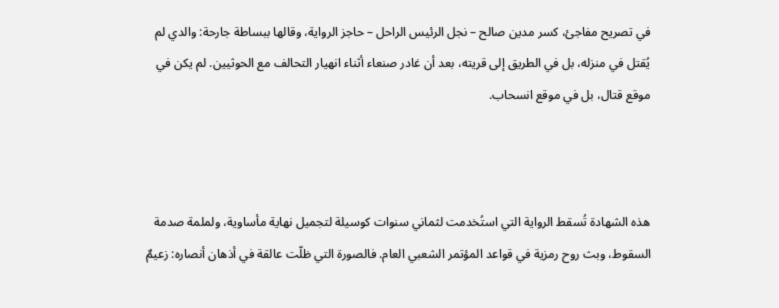في تصريح مفاجئ، كسر مدين صالح – نجل الرئيس الراحل – حاجز الرواية، وقالها ببساطة جارحة: والدي لم يُقتل في منزله، بل في الطريق إلى قريته، بعد أن غادر صنعاء أثناء انهيار التحالف مع الحوثيين. لم يكن في موقع قتال، بل في موقع انسحاب.



هذه الشهادة تُسقط الرواية التي استُخدمت لثماني سنوات كوسيلة لتجميل نهاية مأساوية، ولملمة صدمة السقوط، وبث روح رمزية في قواعد المؤتمر الشعبي العام. فالصورة التي ظلّت عالقة في أذهان أنصاره: زعيمٌ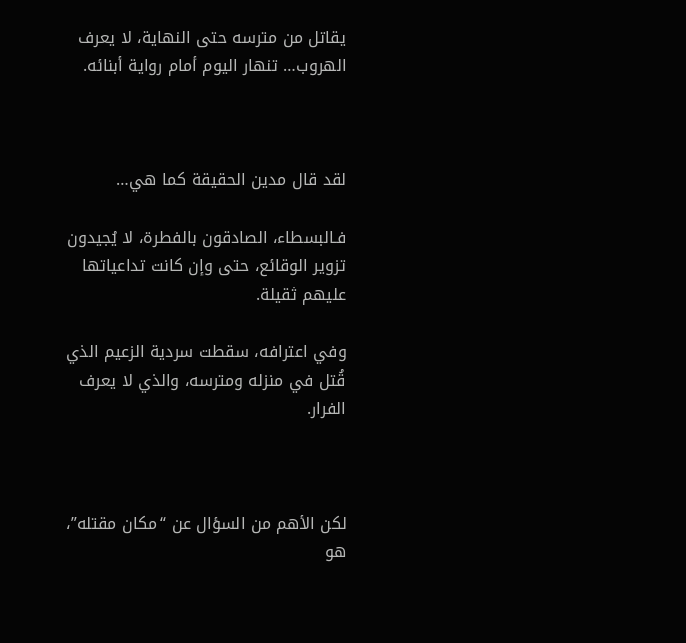يقاتل من مترسه حتى النهاية، لا يعرف الهروب… تنهار اليوم أمام رواية أبنائه.



لقد قال مدين الحقيقة كما هي…

فـالبسطاء، الصادقون بالفطرة، لا يُجيدون تزوير الوقائع، حتى وإن كانت تداعياتها عليهم ثقيلة.

وفي اعترافه، سقطت سردية الزعيم الذي قُتل في منزله ومترسه، والذي لا يعرف الفرار.



لكن الأهم من السؤال عن “مكان مقتله”، هو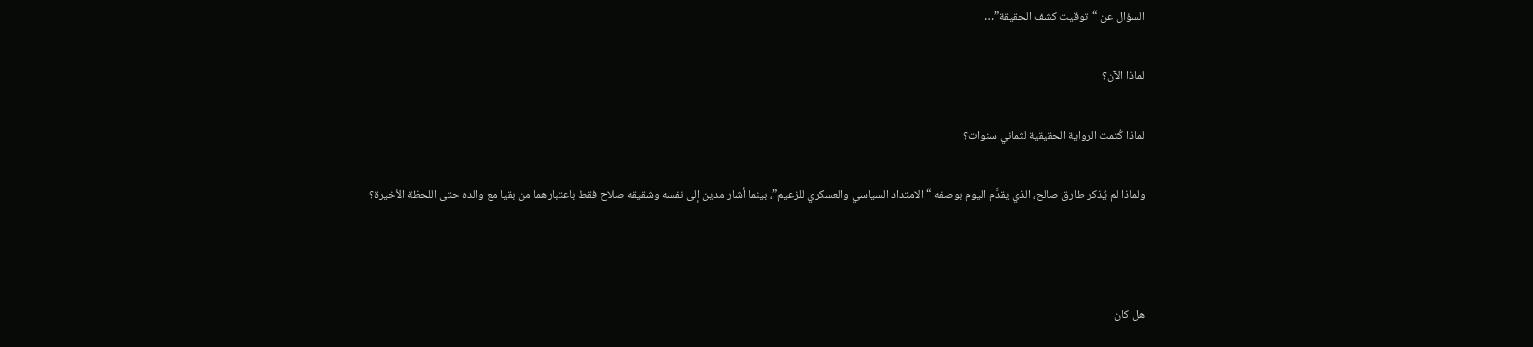السؤال عن “توقيت كشف الحقيقة”…

لماذا الآن؟

لماذا كُتمت الرواية الحقيقية لثماني سنوات؟

ولماذا لم يُذكر طارق صالح، الذي يقدَّم اليوم بوصفه “الامتداد السياسي والعسكري للزعيم”، بينما أشار مدين إلى نفسه وشقيقه صلاح فقط باعتبارهما من بقيا مع والده حتى اللحظة الأخيرة؟



هل كان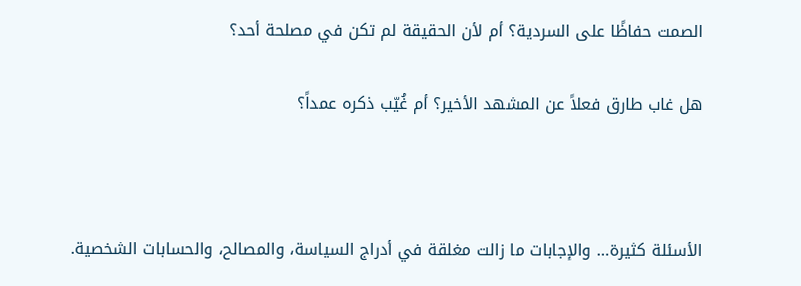الصمت حفاظًا على السردية؟ أم لأن الحقيقة لم تكن في مصلحة أحد؟

هل غاب طارق فعلاً عن المشهد الأخير؟ أم غُيّب ذكره عمداً؟



الأسئلة كثيرة… والإجابات ما زالت مغلقة في أدراج السياسة، والمصالح، والحسابات الشخصية.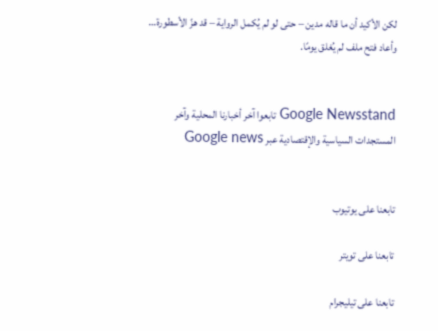لكن الأكيد أن ما قاله مدين – حتى لو لم يُكمل الرواية – قد هزّ الأسطورة… وأعاد فتح ملف لم يُغلق يومًا.


Google Newsstand تابعوا آخر أخبارنا المحلية وآخر المستجدات السياسية والإقتصادية عبر Google news


تابعنا على يوتيوب

تابعنا على تويتر

تابعنا على تيليجرام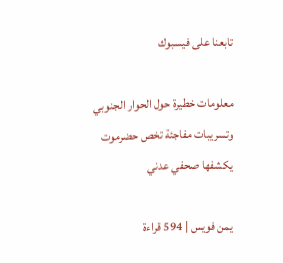تابعنا على فيسبوك

معلومات خطيرة حول الحوار الجنوبي وتسريبات مفاجئة تخص حضرموت يكشفها صحفي عدني

يمن فويس | 594 قراءة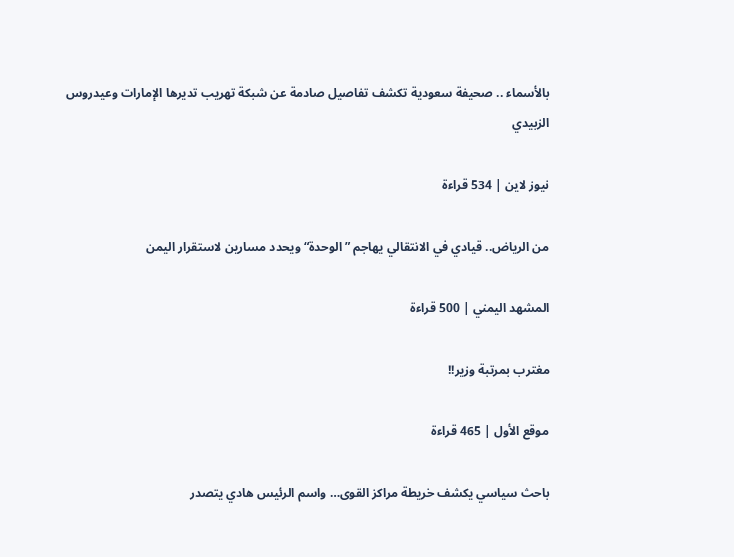بالأسماء .. صحيفة سعودية تكشف تفاصيل صادمة عن شبكة تهريب تديرها الإمارات وعيدروس الزبيدي

نيوز لاين | 534 قراءة

من الرياض.. قيادي في الانتقالي يهاجم ”الوحدة“ ويحدد مسارين لاستقرار اليمن

المشهد اليمني | 500 قراءة

مغترب بمرتبة وزير!!

موقع الأول | 465 قراءة

باحث سياسي يكشف خريطة مراكز القوى… واسم الرئيس هادي يتصدر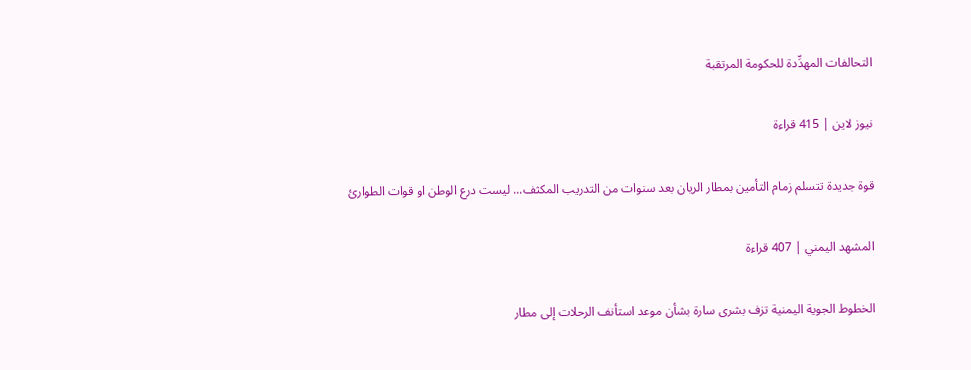التحالفات المهدِّدة للحكومة المرتقبة

نيوز لاين | 415 قراءة

قوة جديدة تتسلم زمام التأمين بمطار الريان بعد سنوات من التدريب المكثف... ليست درع الوطن او قوات الطوارئ

المشهد اليمني | 407 قراءة

الخطوط الجوية اليمنية تزف بشرى سارة بشأن موعد استأنف الرحلات إلى مطار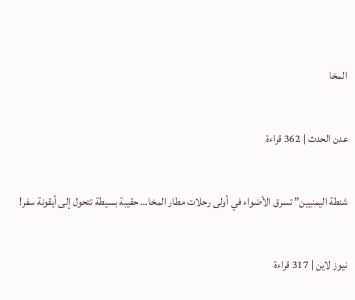المخا

عدن الحدث | 362 قراءة

شنطة اليمنيين” تسرق الأضواء في أولى رحلات مطار المخا… حقيبة بسيطة تتحول إلى أيقونة سفر!

نيوز لاين | 317 قراءة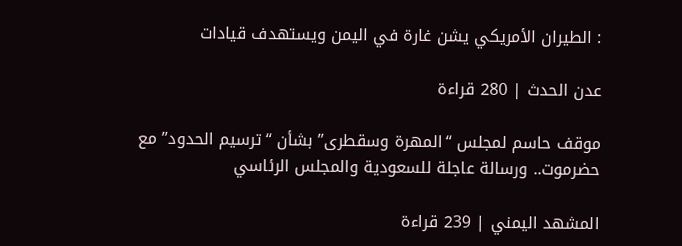: الطيران الأمريكي يشن غارة في اليمن ويستهدف قيادات

عدن الحدث | 280 قراءة

موقف حاسم لمجلس ‘‘المهرة وسقطرى’’ بشأن ‘‘ترسيم الحدود’’ مع حضرموت.. ورسالة عاجلة للسعودية والمجلس الرئاسي

المشهد اليمني | 239 قراءة